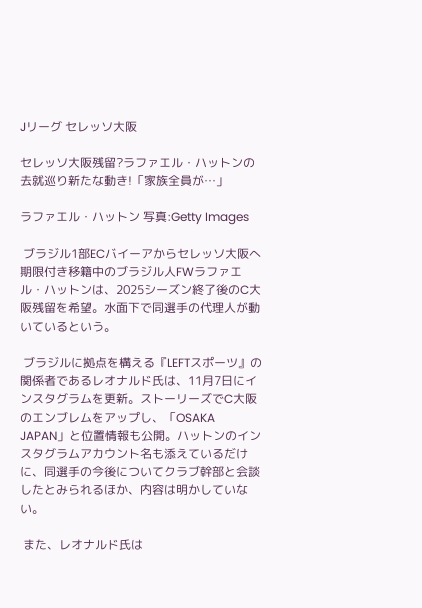Jリーグ セレッソ大阪

セレッソ大阪残留?ラファエル・ハットンの去就巡り新たな動き!「家族全員が…」

ラファエル・ハットン 写真:Getty Images

 ブラジル1部ECバイーアからセレッソ大阪へ期限付き移籍中のブラジル人FWラファエル・ハットンは、2025シーズン終了後のC大阪残留を希望。水面下で同選手の代理人が動いているという。

 ブラジルに拠点を構える『LEFTスポーツ』の関係者であるレオナルド氏は、11月7日にインスタグラムを更新。ストーリーズでC大阪のエンブレムをアップし、「OSAKA JAPAN」と位置情報も公開。ハットンのインスタグラムアカウント名も添えているだけに、同選手の今後についてクラブ幹部と会談したとみられるほか、内容は明かしていない。

 また、レオナルド氏は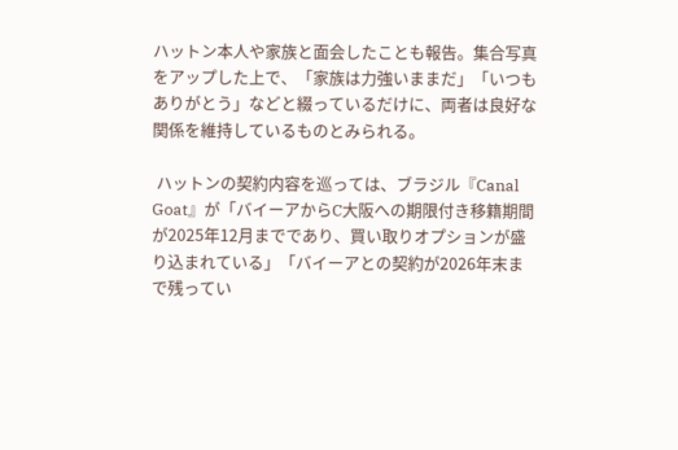ハットン本人や家族と面会したことも報告。集合写真をアップした上で、「家族は力強いままだ」「いつもありがとう」などと綴っているだけに、両者は良好な関係を維持しているものとみられる。

 ハットンの契約内容を巡っては、ブラジル『Canal Goat』が「バイーアからC大阪への期限付き移籍期間が2025年12月までであり、買い取りオプションが盛り込まれている」「バイーアとの契約が2026年末まで残ってい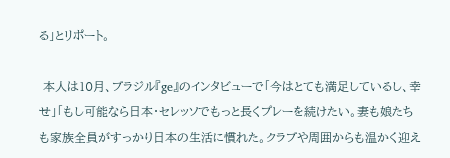る」とリポート。

 本人は10月、ブラジル『ge』のインタビューで「今はとても満足しているし、幸せ」「もし可能なら日本・セレッソでもっと長くプレーを続けたい。妻も娘たちも家族全員がすっかり日本の生活に慣れた。クラブや周囲からも温かく迎え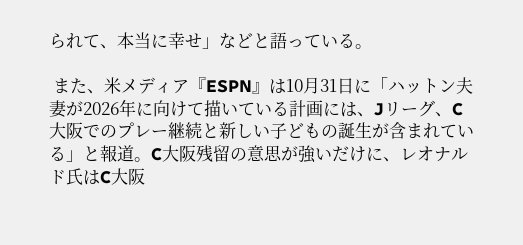られて、本当に幸せ」などと語っている。

 また、米メディア『ESPN』は10月31日に「ハットン夫妻が2026年に向けて描いている計画には、Jリーグ、C大阪でのプレー継続と新しい子どもの誕生が含まれている」と報道。C大阪残留の意思が強いだけに、レオナルド氏はC大阪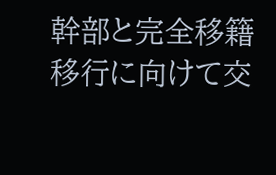幹部と完全移籍移行に向けて交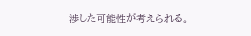渉した可能性が考えられる。